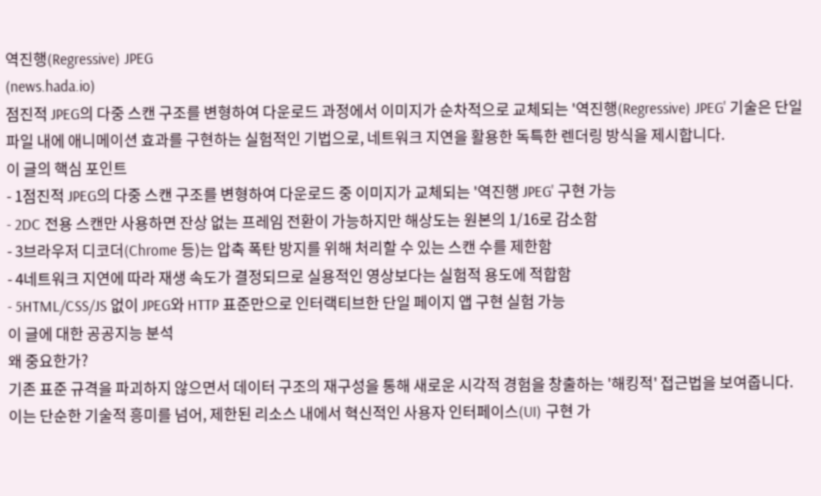역진행(Regressive) JPEG
(news.hada.io)
점진적 JPEG의 다중 스캔 구조를 변형하여 다운로드 과정에서 이미지가 순차적으로 교체되는 '역진행(Regressive) JPEG' 기술은 단일 파일 내에 애니메이션 효과를 구현하는 실험적인 기법으로, 네트워크 지연을 활용한 독특한 렌더링 방식을 제시합니다.
이 글의 핵심 포인트
- 1점진적 JPEG의 다중 스캔 구조를 변형하여 다운로드 중 이미지가 교체되는 '역진행 JPEG' 구현 가능
- 2DC 전용 스캔만 사용하면 잔상 없는 프레임 전환이 가능하지만 해상도는 원본의 1/16로 감소함
- 3브라우저 디코더(Chrome 등)는 압축 폭탄 방지를 위해 처리할 수 있는 스캔 수를 제한함
- 4네트워크 지연에 따라 재생 속도가 결정되므로 실용적인 영상보다는 실험적 용도에 적합함
- 5HTML/CSS/JS 없이 JPEG와 HTTP 표준만으로 인터랙티브한 단일 페이지 앱 구현 실험 가능
이 글에 대한 공공지능 분석
왜 중요한가?
기존 표준 규격을 파괴하지 않으면서 데이터 구조의 재구성을 통해 새로운 시각적 경험을 창출하는 '해킹적' 접근법을 보여줍니다. 이는 단순한 기술적 흥미를 넘어, 제한된 리소스 내에서 혁신적인 사용자 인터페이스(UI) 구현 가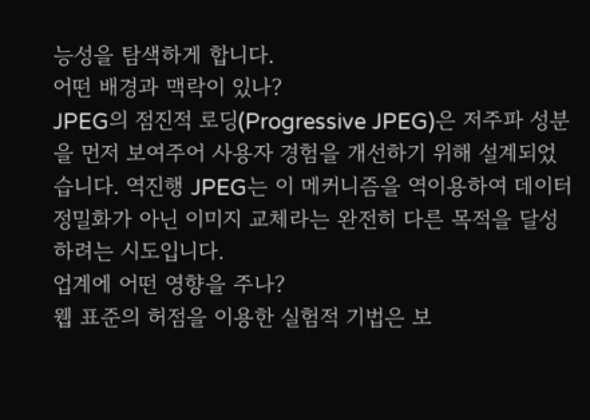능성을 탐색하게 합니다.
어떤 배경과 맥락이 있나?
JPEG의 점진적 로딩(Progressive JPEG)은 저주파 성분을 먼저 보여주어 사용자 경험을 개선하기 위해 설계되었습니다. 역진행 JPEG는 이 메커니즘을 역이용하여 데이터 정밀화가 아닌 이미지 교체라는 완전히 다른 목적을 달성하려는 시도입니다.
업계에 어떤 영향을 주나?
웹 표준의 허점을 이용한 실험적 기법은 보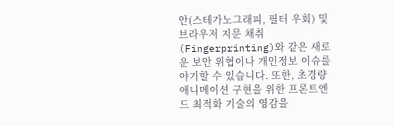안(스테가노그래피, 필터 우회) 및 브라우저 지문 채취(Fingerprinting)와 같은 새로운 보안 위협이나 개인정보 이슈를 야기할 수 있습니다. 또한, 초경량 애니메이션 구현을 위한 프론트엔드 최적화 기술의 영감을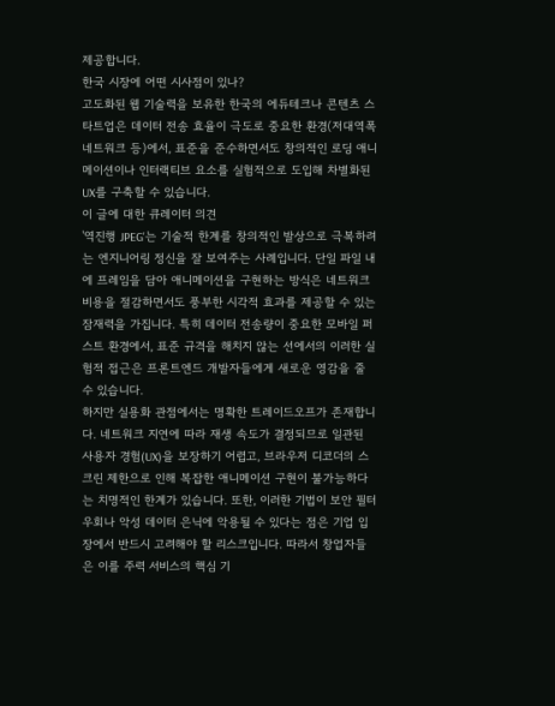제공합니다.
한국 시장에 어떤 시사점이 있나?
고도화된 웹 기술력을 보유한 한국의 에듀테크나 콘텐츠 스타트업은 데이터 전송 효율이 극도로 중요한 환경(저대역폭 네트워크 등)에서, 표준을 준수하면서도 창의적인 로딩 애니메이션이나 인터랙티브 요소를 실험적으로 도입해 차별화된 UX를 구축할 수 있습니다.
이 글에 대한 큐레이터 의견
'역진행 JPEG'는 기술적 한계를 창의적인 발상으로 극복하려는 엔지니어링 정신을 잘 보여주는 사례입니다. 단일 파일 내에 프레임을 담아 애니메이션을 구현하는 방식은 네트워크 비용을 절감하면서도 풍부한 시각적 효과를 제공할 수 있는 잠재력을 가집니다. 특히 데이터 전송량이 중요한 모바일 퍼스트 환경에서, 표준 규격을 해치지 않는 선에서의 이러한 실험적 접근은 프론트엔드 개발자들에게 새로운 영감을 줄 수 있습니다.
하지만 실용화 관점에서는 명확한 트레이드오프가 존재합니다. 네트워크 지연에 따라 재생 속도가 결정되므로 일관된 사용자 경험(UX)을 보장하기 어렵고, 브라우저 디코더의 스크린 제한으로 인해 복잡한 애니메이션 구현이 불가능하다는 치명적인 한계가 있습니다. 또한, 이러한 기법이 보안 필터 우회나 악성 데이터 은닉에 악용될 수 있다는 점은 기업 입장에서 반드시 고려해야 할 리스크입니다. 따라서 창업자들은 이를 주력 서비스의 핵심 기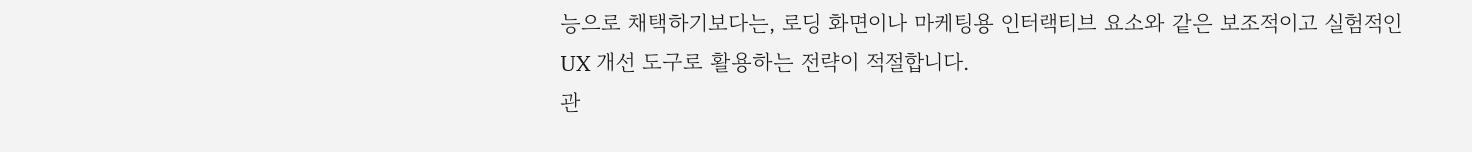능으로 채택하기보다는, 로딩 화면이나 마케팅용 인터랙티브 요소와 같은 보조적이고 실험적인 UX 개선 도구로 활용하는 전략이 적절합니다.
관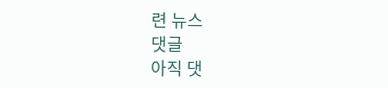련 뉴스
댓글
아직 댓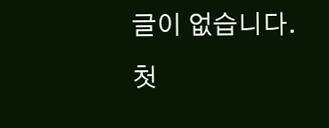글이 없습니다. 첫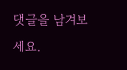댓글을 남겨보세요.